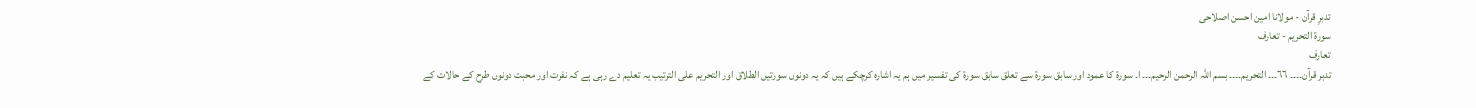تدبرِ قرآن - مولانا امین احسن اصلاحی
سورۃ التحريم - تعارف
تعارف
تدبر قرآن۔۔۔۔ ٦٦۔۔۔ التحریم۔۔۔۔ بسم اللہ الرحمن الرحیم۔۔۔ ا۔ سورة کا عمود اور سابق سورة سے تعلق سابق سورة کی تفسیر میں ہم یہ اشارہ کرچکے ہیں کہ یہ دونوں سورتیں الطلاق اور التحریم علی الترتیب یہ تعلیم دے رہی ہے کہ نفرت اور محبت دونوں طرح کے حالات کے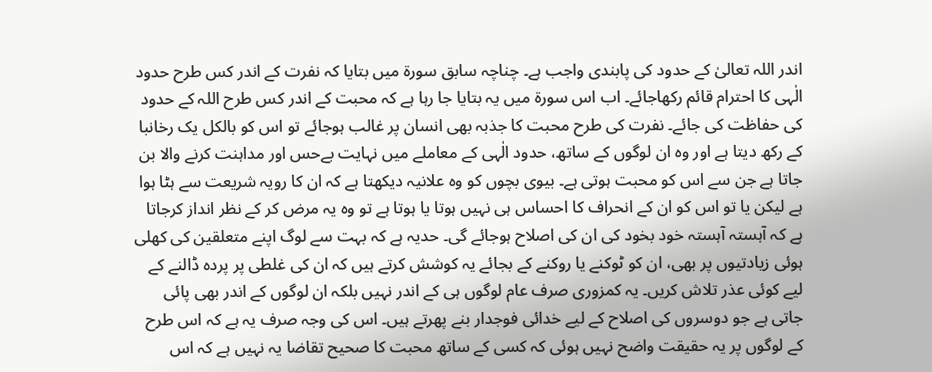اندر اللہ تعالیٰ کے حدود کی پابندی واجب ہے۔ چناچہ سابق سورة میں بتایا کہ نفرت کے اندر کس طرح حدود الٰہی کا احترام قائم رکھاجائے۔ اب اس سورة میں یہ بتایا جا رہا ہے کہ محبت کے اندر کس طرح اللہ کے حدود کی حفاظت کی جائے۔ نفرت کی طرح محبت کا جذبہ بھی انسان پر غالب ہوجائے تو اس کو بالکل یک رخانبا کے رکھ دیتا ہے اور وہ ان لوگوں کے ساتھ، حدود الٰہی کے معاملے میں نہایت بےحس اور مداہنت کرنے والا بن جاتا ہے جن سے اس کو محبت ہوتی ہے۔ بیوی بچوں کو وہ علانیہ دیکھتا ہے کہ ان کا رویہ شریعت سے ہٹا ہوا ہے لیکن یا تو اس کو ان کے انحراف کا احساس ہی نہیں ہوتا یا ہوتا ہے تو وہ یہ مرض کر کے نظر انداز کرجاتا ہے کہ آہستہ آہستہ خود بخود کی ان کی اصلاح ہوجائے گی۔ حدیہ ہے کہ بہت سے لوگ اپنے متعلقین کی کھلی ہوئی زیادتیوں پر بھی، ان کو ٹوکنے یا روکنے کے بجائے یہ کوشش کرتے ہیں کہ ان کی غلطی پر پردہ ڈالنے کے لیے کوئی عذر تلاش کریں۔ یہ کمزوری صرف عام لوگوں ہی کے اندر نہیں بلکہ ان لوگوں کے اندر بھی پائی جاتی ہے جو دوسروں کی اصلاح کے لیے خدائی فوجدار بنے پھرتے ہیں۔ اس کی وجہ صرف یہ ہے کہ اس طرح کے لوگوں پر یہ حقیقت واضح نہیں ہوئی کہ کسی کے ساتھ محبت کا صحیح تقاضا یہ نہیں ہے کہ اس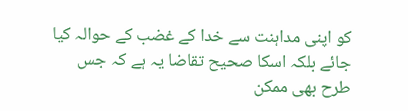کو اپنی مداہنت سے خدا کے غضب کے حوالہ کیا جائے بلکہ اسکا صحیح تقاضا یہ ہے کہ جس طرح بھی ممکن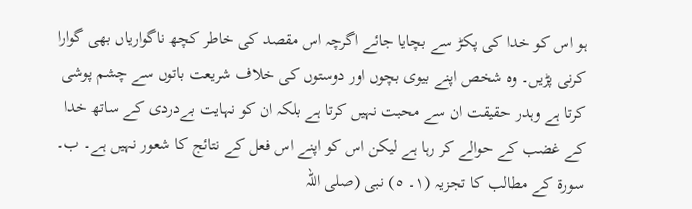ہو اس کو خدا کی پکڑ سے بچایا جائے اگرچہ اس مقصد کی خاطر کچھ ناگواریاں بھی گوارا کرنی پڑیں۔ وہ شخص اپنے بیوی بچوں اور دوستوں کی خلاف شریعت باتوں سے چشم پوشی کرتا ہے وہدر حقیقت ان سے محبت نہیں کرتا ہے بلکہ ان کو نہایت بےدردی کے ساتھ خدا کے غضب کے حوالے کر رہا ہے لیکن اس کو اپنے اس فعل کے نتائج کا شعور نہیں ہے۔ ب۔ سورة کے مطالب کا تجزیہ (١۔ ٥) نبی (صلی اللہ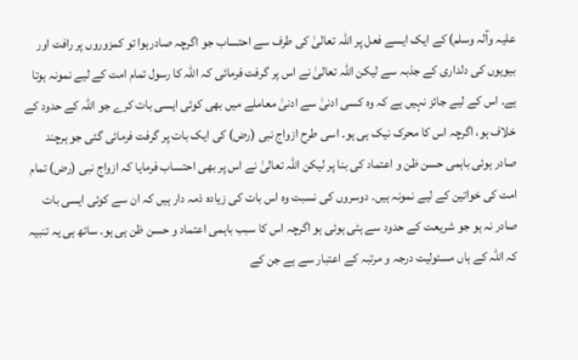علیہ وآلہ وسلم) کے ایک ایسے فعل پر اللہ تعالیٰ کی طرف سے احتساب جو اگرچہ صادرہوا تو کمزوروں پر رافت اور بیویوں کی دلداری کے جذبہ سے لیکن اللہ تعالیٰ نے اس پر گرفت فرمائی کہ اللہ کا رسول تمام امت کے لیے نمونہ ہوتا ہے۔ اس کے لیے جائز نہیں ہے کہ وہ کسی ادنیٰ سے ادنیٰ معاملے میں بھی کوئی ایسی بات کرے جو اللہ کے حدود کے خلاف ہو، اگرچہ اس کا محرک نیک ہی ہو۔ اسی طرح ازواج نبی (رض) کی ایک بات پر گرفت فرمائی گئی جو ہرچند صادر ہوئی باہمی حسن ظن و اعتماد کی بنا پر لیکن اللہ تعالیٰ نے اس پر بھی احتساب فرمایا کہ ازواج نبی (رض) تمام امت کی خواتین کے لیے نمونہ ہیں۔ دوسروں کی نسبت وہ اس بات کی زیادہ ذمہ دار ہیں کہ ان سے کوئی ایسی بات صادر نہ ہو جو شریعت کے حدود سے ہٹی ہوئی ہو اگرچہ اس کا سبب باہمی اعتماد و حسن ظن ہی ہو۔ ساتھ ہی یہ تنبیہ کہ اللہ کے ہاں مسئولیت درجہ و مرتبہ کے اعتبار سے ہے جن کے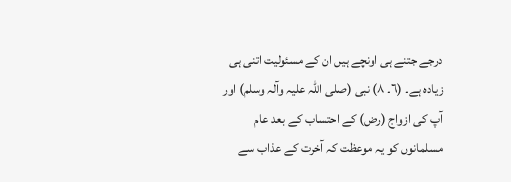درجے جتنے ہی اونچے ہیں ان کے مسئولیت اتنی ہی زیادہ ہے۔ (٦۔ ٨) نبی (صلی اللہ علیہ وآلہ وسلم) اور آپ کی ازواج (رض) کے احتساب کے بعد عام مسلمانوں کو یہ موعظت کہ آخرت کے عذاب سے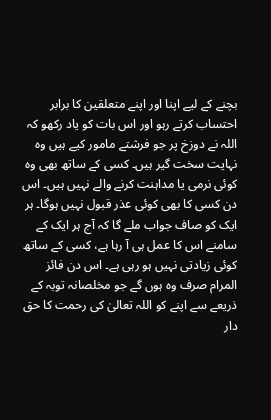بچنے کے لیے اپنا اور اپنے متعلقین کا برابر احتساب کرتے رہو اور اس بات کو یاد رکھو کہ اللہ نے دوزخ پر جو فرشتے مامور کیے ہیں وہ نہایت سخت گیر ہیں۔ کسی کے ساتھ بھی وہ کوئی نرمی یا مداہنت کرنے والے نہیں ہیں۔ اس دن کسی کا بھی کوئی عذر قبول نہیں ہوگا۔ ہر ایک کو صاف جواب ملے گا کہ آج ہر ایک کے سامنے اس کا عمل ہی آ رہا ہے، کسی کے ساتھ کوئی زیادتی نہیں ہو رہی ہے۔ اس دن فائز المرام صرف وہ ہوں گے جو مخلصانہ توبہ کے ذریعے سے اپنے کو اللہ تعالیٰ کی رحمت کا حق دار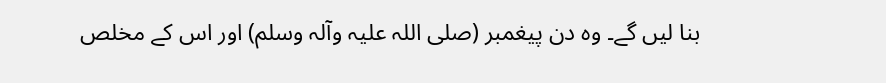بنا لیں گے۔ وہ دن پیغمبر (صلی اللہ علیہ وآلہ وسلم) اور اس کے مخلص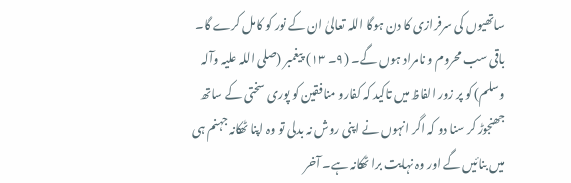ساتھیوں کی سرفرازی کا دن ہوگا اللہ تعالیٰ ان کے نور کو کامل کرے گا۔ باقی سب محروم و نامراد ہوں گے۔ (٩۔ ١٣) پیغمبر (صلی اللہ علیہ وآلہ وسلم) کو پر زور الفاظ میں تاکید کہ کفارو منافقین کو پوری سختی کے ساتھ جھنجوڑ کر سنا دو کہ اگر انہوں نے اپنی روش نہ بدلی تو وہ اپنا ٹھکانہ جہنم ہی میں بنائیں گے اور وہ نہایت برا ٹھکانہ ہے۔ آخر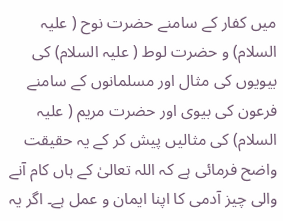میں کفار کے سامنے حضرت نوح ( علیہ السلام) و حضرت لوط ( علیہ السلام) کی بیویوں کی مثال اور مسلمانوں کے سامنے فرعون کی بیوی اور حضرت مریم ( علیہ السلام) کی مثالیں پیش کر کے یہ حقیقت واضح فرمائی ہے کہ اللہ تعالیٰ کے ہاں کام آنے والی چیز آدمی کا اپنا ایمان و عمل ہے۔ اگر یہ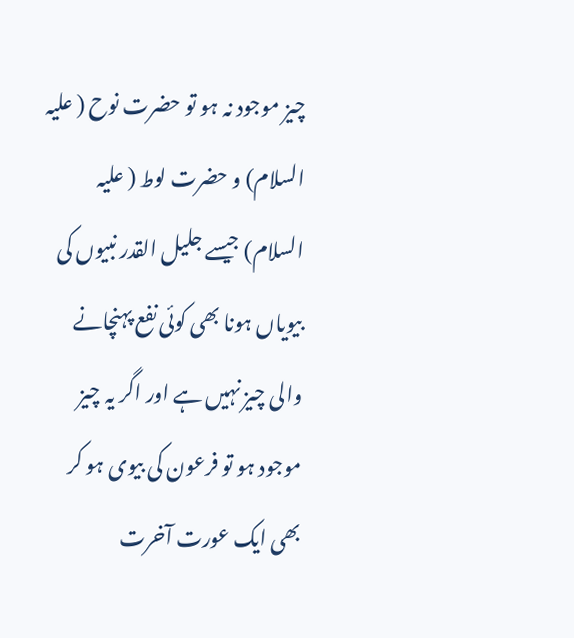چیز موجود نہ ہو تو حضرت نوح ( علیہ السلام) و حضرت لوط ( علیہ السلام) جیسے جلیل القدر نبیوں کی بیویاں ہونا بھی کوئی نفع پہنچانے والی چیز نہیں ہے اور اگر یہ چیز موجود ہو تو فرعون کی بیوی ہو کر بھی ایک عورت آخرت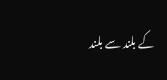کے بلند سے بلند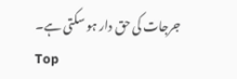جرجات کی حق دار ہو سکتی ہے۔
Top